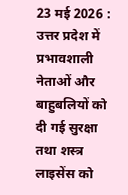23 मई 2026 : उत्तर प्रदेश में प्रभावशाली नेताओं और बाहुबलियों को दी गई सुरक्षा तथा शस्त्र लाइसेंस को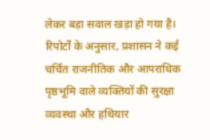लेकर बड़ा सवाल खड़ा हो गया है। रिपोर्टों के अनुसार, प्रशासन ने कई चर्चित राजनीतिक और आपराधिक पृष्ठभूमि वाले व्यक्तियों की सुरक्षा व्यवस्था और हथियार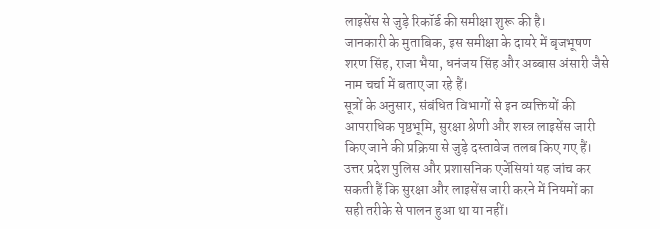लाइसेंस से जुड़े रिकॉर्ड की समीक्षा शुरू की है।
जानकारी के मुताबिक, इस समीक्षा के दायरे में बृजभूषण शरण सिंह, राजा भैया, धनंजय सिंह और अब्बास अंसारी जैसे नाम चर्चा में बताए जा रहे हैं।
सूत्रों के अनुसार, संबंधित विभागों से इन व्यक्तियों की आपराधिक पृष्ठभूमि, सुरक्षा श्रेणी और शस्त्र लाइसेंस जारी किए जाने की प्रक्रिया से जुड़े दस्तावेज तलब किए गए हैं।
उत्तर प्रदेश पुलिस और प्रशासनिक एजेंसियां यह जांच कर सकती हैं कि सुरक्षा और लाइसेंस जारी करने में नियमों का सही तरीके से पालन हुआ था या नहीं।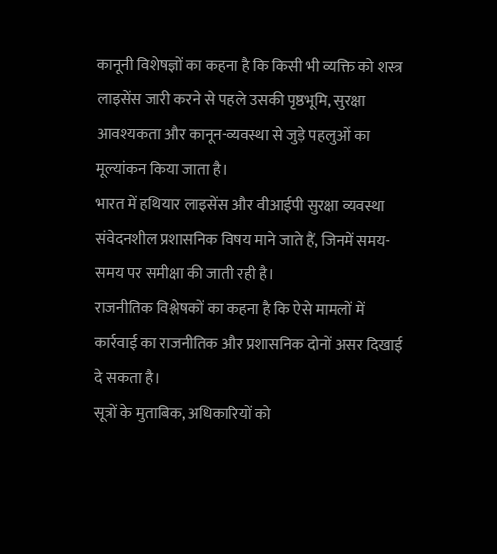कानूनी विशेषज्ञों का कहना है कि किसी भी व्यक्ति को शस्त्र लाइसेंस जारी करने से पहले उसकी पृष्ठभूमि, सुरक्षा आवश्यकता और कानून-व्यवस्था से जुड़े पहलुओं का मूल्यांकन किया जाता है।
भारत में हथियार लाइसेंस और वीआईपी सुरक्षा व्यवस्था संवेदनशील प्रशासनिक विषय माने जाते हैं, जिनमें समय-समय पर समीक्षा की जाती रही है।
राजनीतिक विश्लेषकों का कहना है कि ऐसे मामलों में कार्रवाई का राजनीतिक और प्रशासनिक दोनों असर दिखाई दे सकता है।
सूत्रों के मुताबिक, अधिकारियों को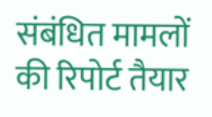संबंधित मामलों की रिपोर्ट तैयार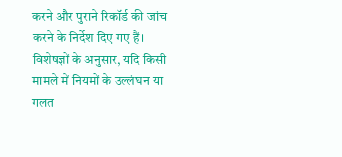करने और पुराने रिकॉर्ड की जांच करने के निर्देश दिए गए हैं।
विशेषज्ञों के अनुसार, यदि किसी मामले में नियमों के उल्लंघन या गलत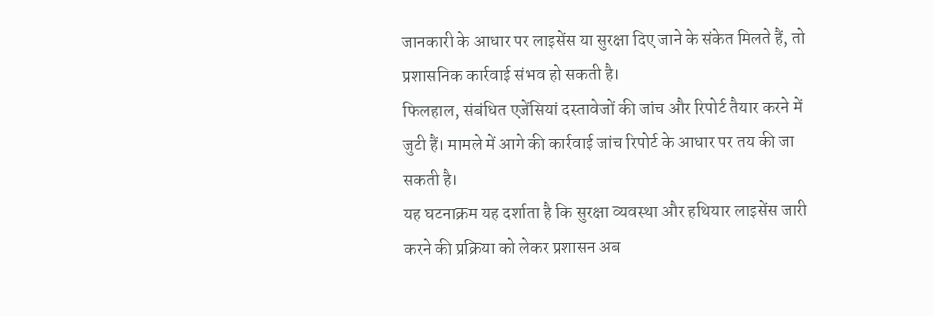जानकारी के आधार पर लाइसेंस या सुरक्षा दिए जाने के संकेत मिलते हैं, तो प्रशासनिक कार्रवाई संभव हो सकती है।
फिलहाल, संबंधित एजेंसियां दस्तावेजों की जांच और रिपोर्ट तैयार करने में जुटी हैं। मामले में आगे की कार्रवाई जांच रिपोर्ट के आधार पर तय की जा सकती है।
यह घटनाक्रम यह दर्शाता है कि सुरक्षा व्यवस्था और हथियार लाइसेंस जारी करने की प्रक्रिया को लेकर प्रशासन अब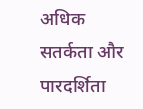अधिक सतर्कता और पारदर्शिता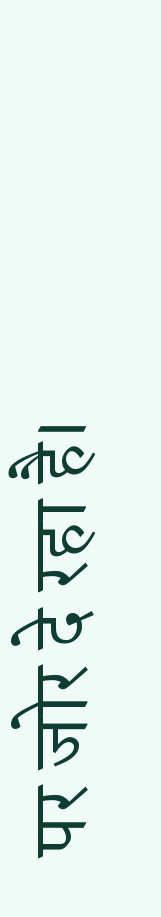पर जोर दे रहा है।